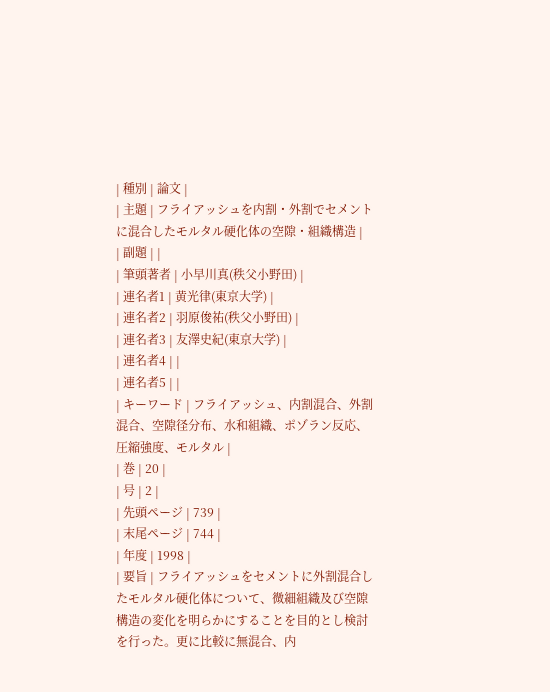| 種別 | 論文 |
| 主題 | フライアッシュを内割・外割でセメントに混合したモルタル硬化体の空隙・組織構造 |
| 副題 | |
| 筆頭著者 | 小早川真(秩父小野田) |
| 連名者1 | 黄光律(東京大学) |
| 連名者2 | 羽原俊祐(秩父小野田) |
| 連名者3 | 友澤史紀(東京大学) |
| 連名者4 | |
| 連名者5 | |
| キーワード | フライアッシュ、内割混合、外割混合、空隙径分布、水和組織、ポゾラン反応、圧縮強度、モルタル |
| 巻 | 20 |
| 号 | 2 |
| 先頭ページ | 739 |
| 末尾ページ | 744 |
| 年度 | 1998 |
| 要旨 | フライアッシュをセメントに外割混合したモルタル硬化体について、微細組織及び空隙構造の変化を明らかにすることを目的とし検討を行った。更に比較に無混合、内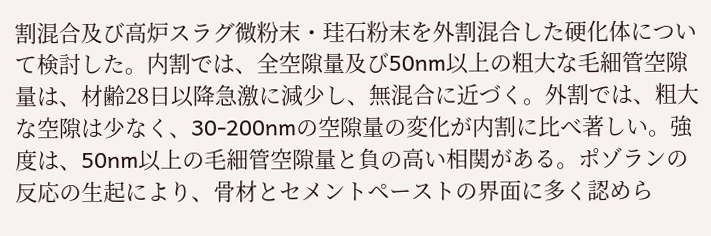割混合及び高炉スラグ微粉末・珪石粉末を外割混合した硬化体について検討した。内割では、全空隙量及び50nm以上の粗大な毛細管空隙量は、材齢28日以降急激に減少し、無混合に近づく。外割では、粗大な空隙は少なく、30-200nmの空隙量の変化が内割に比べ著しい。強度は、50nm以上の毛細管空隙量と負の高い相関がある。ポゾランの反応の生起により、骨材とセメントペーストの界面に多く認めら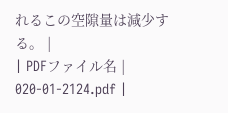れるこの空隙量は減少する。 |
| PDFファイル名 | 020-01-2124.pdf |